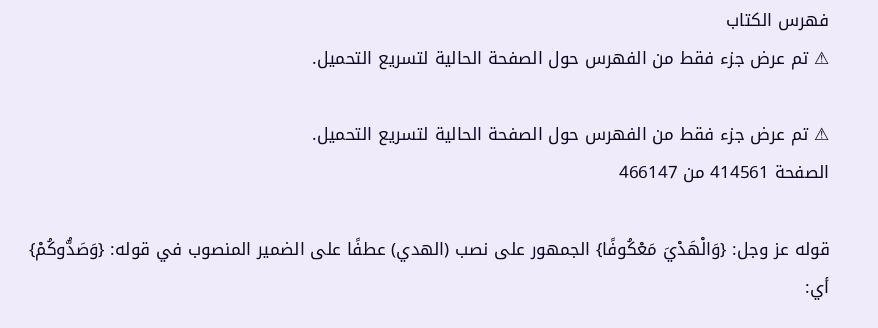فهرس الكتاب
⚠ تم عرض جزء فقط من الفهرس حول الصفحة الحالية لتسريع التحميل.

⚠ تم عرض جزء فقط من الفهرس حول الصفحة الحالية لتسريع التحميل.
الصفحة 414561 من 466147

قوله عز وجل: {وَالْهَدْيَ مَعْكُوفًا} الجمهور على نصب (الهدي) عطفًا على الضمير المنصوب في قوله: {وَصَدُّوكُمْ} أي: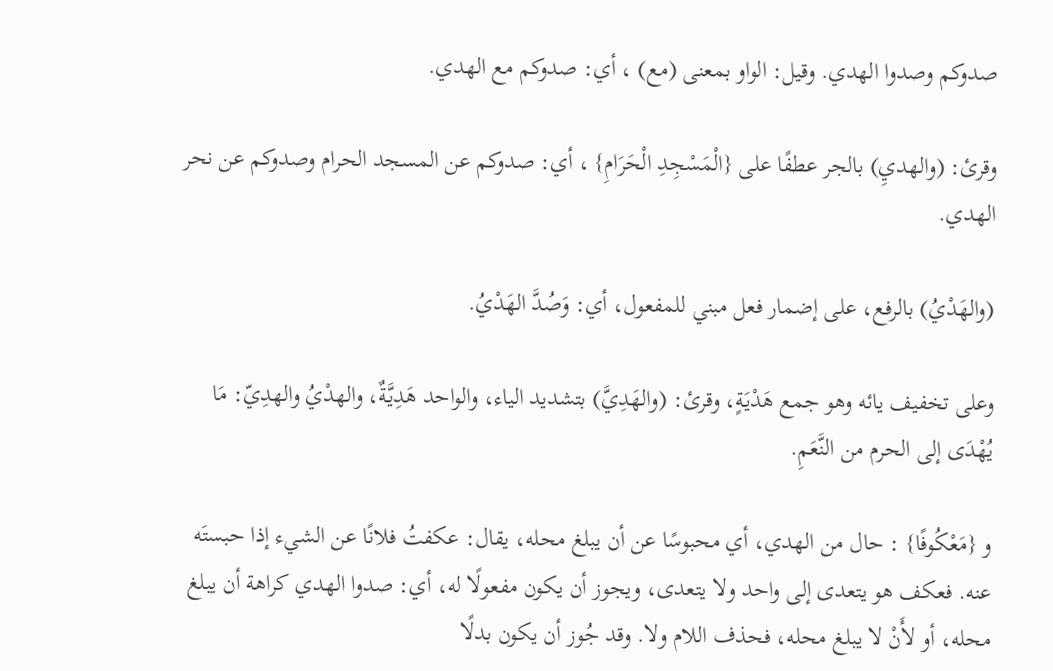صدوكم وصدوا الهدي. وقيل: الواو بمعنى (مع) ، أي: صدوكم مع الهدي.

وقرئ: (والهديِ) بالجر عطفًا على {الْمَسْجِدِ الْحَرَامِ} ، أي: صدوكم عن المسجد الحرام وصدوكم عن نحر الهدي.

(والهَدْيُ) بالرفع، على إضمار فعل مبني للمفعول، أي: وَصُدَّ الهَدْيُ.

وعلى تخفيف يائه وهو جمع هَدْيَةٍ، وقرئ: (والهَدِيَّ) بتشديد الياء، والواحد هَدِيَّةٌ، والهدْيُ والهدِيّ: مَا يُهْدَى إلى الحرم من النَّعَمِ.

و {مَعْكُوفًا} : حال من الهدي، أي محبوسًا عن أن يبلغ محله، يقال: عكفتُ فلانًا عن الشيء إذا حبستَه عنه. فعكف هو يتعدى إلى واحد ولا يتعدى، ويجوز أن يكون مفعولًا له، أي: صدوا الهدي كراهة أن يبلغ محله، أو لأَنْ لا يبلغ محله، فحذف اللام ولا. وقد جُوز أن يكون بدلًا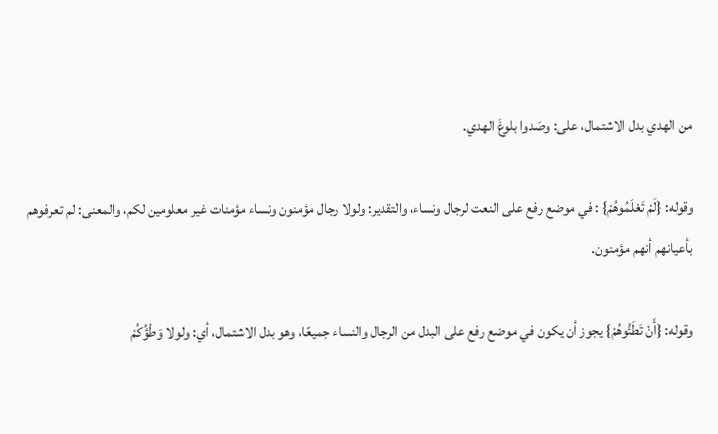من الهدي بدل الاشتمال، على: وصَدوا بلوغَ الهدي.

وقوله: {لَمْ تَعْلَمُوهُمْ} : في موضع رفع على النعت لرجال ونساء، والتقدير: ولولا رجال مؤمنون ونساء مؤمنات غير معلومين لكم، والمعنى: لم تعرفوهم بأعيانهم أنهم مؤمنون.

وقوله: {أَنْ تَطَئُوهُمْ} يجوز أن يكون في موضع رفع على البدل من الرجال والنساء جميعًا، وهو بدل الاشتمال، أي: ولولا وَطْؤُكُمْ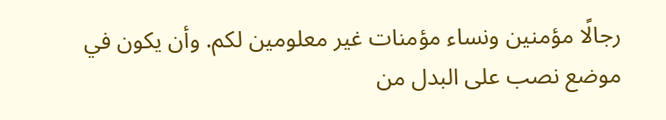رجالًا مؤمنين ونساء مؤمنات غير معلومين لكم. وأن يكون في موضع نصب على البدل من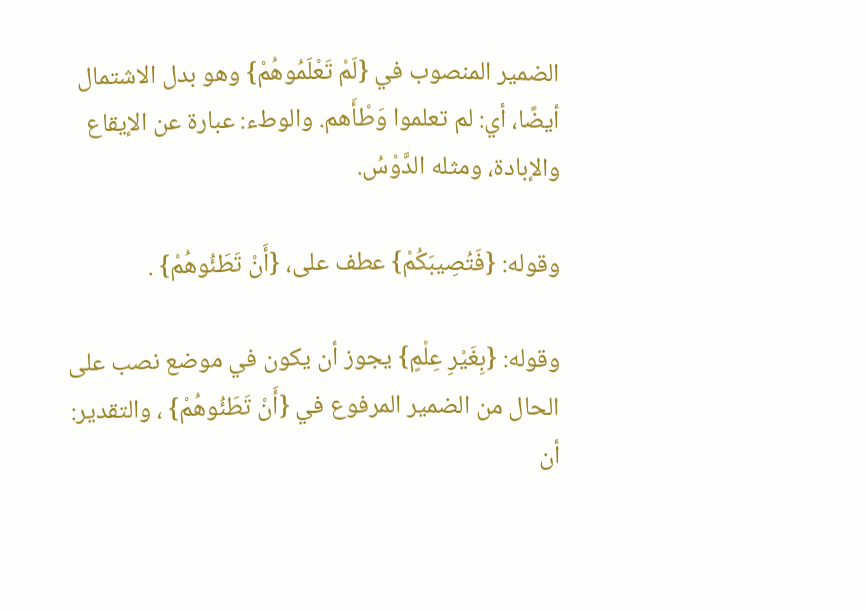الضمير المنصوب في {لَمْ تَعْلَمُوهُمْ} وهو بدل الاشتمال أيضًا، أي: لم تعلموا وَطْأَهم. والوطء: عبارة عن الإيقاع والإبادة، ومثله الدَّوْسُ.

وقوله: {فَتُصِيبَكُمْ} عطف على، {أَنْ تَطَئُوهُمْ} .

وقوله: {بِغَيْرِ عِلْمٍ} يجوز أن يكون في موضع نصب على الحال من الضمير المرفوع في {أَنْ تَطَئُوهُمْ} ، والتقدير: أن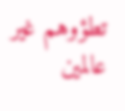تطؤوهم غير عالمين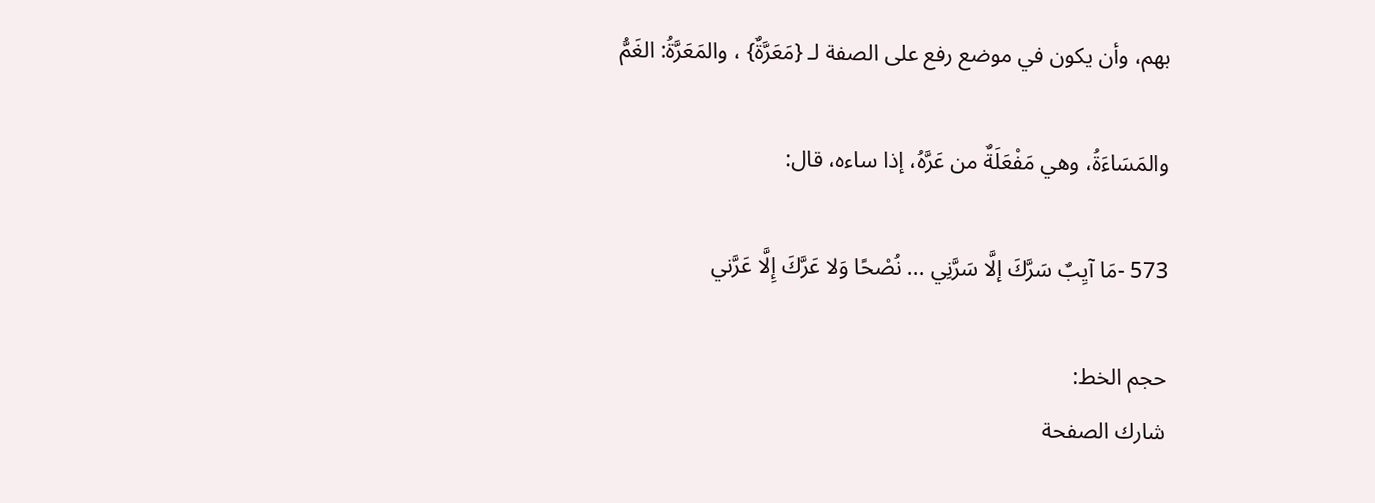بهم، وأن يكون في موضع رفع على الصفة لـ {مَعَرَّةٌ} ، والمَعَرَّةُ: الغَمُّ

والمَسَاءَةُ، وهي مَفْعَلَةٌ من عَرَّهُ، إذا ساءه، قال:

573 -مَا آيِبٌ سَرَّكَ إلَّا سَرَّنِي ... نُصْحًا وَلا عَرَّكَ إِلَّا عَرَّني

حجم الخط:
شارك الصفحة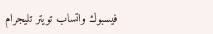فيسبوك واتساب تويتر تليجرام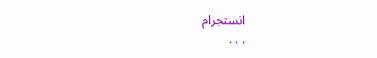انستجرام
. . .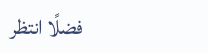فضلًا انتظر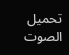تحميل الصوت